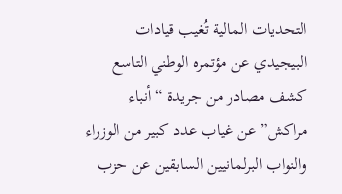التحديات المالية تُغيب قيادات البيجيدي عن مؤتمره الوطني التاسع
كشف مصادر من جريدة “أنباء مراكش” عن غياب عدد كبير من الوزراء والنواب البرلمانيين السابقين عن حزب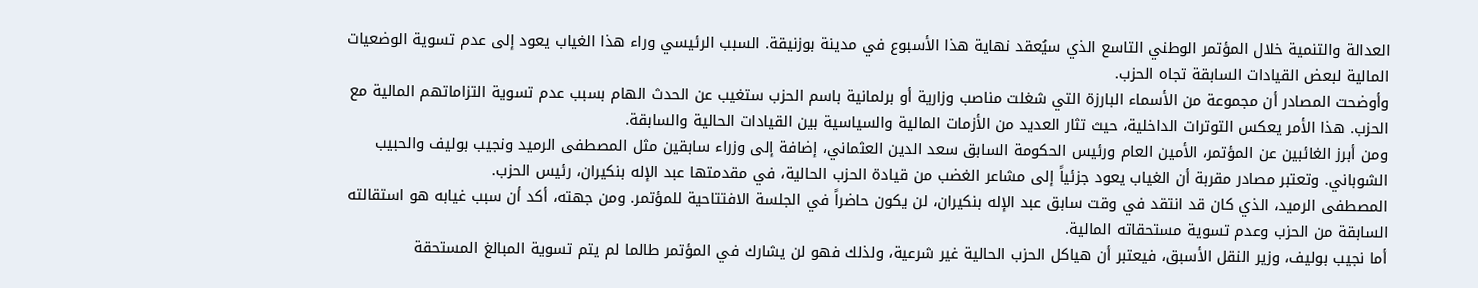العدالة والتنمية خلال المؤتمر الوطني التاسع الذي سيُعقد نهاية هذا الأسبوع في مدينة بوزنيقة. السبب الرئيسي وراء هذا الغياب يعود إلى عدم تسوية الوضعيات المالية لبعض القيادات السابقة تجاه الحزب.
وأوضحت المصادر أن مجموعة من الأسماء البارزة التي شغلت مناصب وزارية أو برلمانية باسم الحزب ستغيب عن الحدث الهام بسبب عدم تسوية التزاماتهم المالية مع الحزب. هذا الأمر يعكس التوترات الداخلية، حيث تثار العديد من الأزمات المالية والسياسية بين القيادات الحالية والسابقة.
ومن أبرز الغائبين عن المؤتمر، الأمين العام ورئيس الحكومة السابق سعد الدين العثماني، إضافة إلى وزراء سابقين مثل المصطفى الرميد ونجيب بوليف والحبيب الشوباني. وتعتبر مصادر مقربة أن الغياب يعود جزئياً إلى مشاعر الغضب من قيادة الحزب الحالية، في مقدمتها عبد الإله بنكيران، رئيس الحزب.
المصطفى الرميد، الذي كان قد انتقد في وقت سابق عبد الإله بنكيران، لن يكون حاضراً في الجلسة الافتتاحية للمؤتمر. ومن جهته، أكد أن سبب غيابه هو استقالته السابقة من الحزب وعدم تسوية مستحقاته المالية.
أما نجيب بوليف، وزير النقل الأسبق، فيعتبر أن هياكل الحزب الحالية غير شرعية، ولذلك فهو لن يشارك في المؤتمر طالما لم يتم تسوية المبالغ المستحقة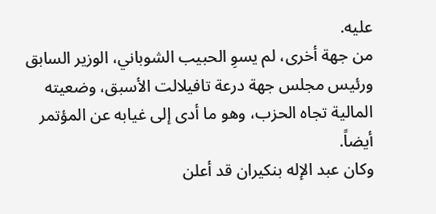عليه.
من جهة أخرى، لم يسوِ الحبيب الشوباني، الوزير السابق ورئيس مجلس جهة درعة تافيلالت الأسبق، وضعيته المالية تجاه الحزب، وهو ما أدى إلى غيابه عن المؤتمر أيضاً.
وكان عبد الإله بنكيران قد أعلن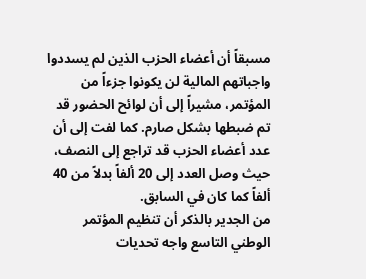مسبقاً أن أعضاء الحزب الذين لم يسددوا واجباتهم المالية لن يكونوا جزءاً من المؤتمر، مشيراً إلى أن لوائح الحضور قد تم ضبطها بشكل صارم. كما لفت إلى أن عدد أعضاء الحزب قد تراجع إلى النصف، حيث وصل العدد إلى 20 ألفاً بدلاً من 40 ألفاً كما كان في السابق.
من الجدير بالذكر أن تنظيم المؤتمر الوطني التاسع واجه تحديات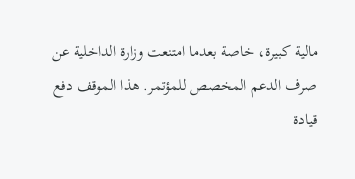مالية كبيرة، خاصة بعدما امتنعت وزارة الداخلية عن صرف الدعم المخصص للمؤتمر. هذا الموقف دفع قيادة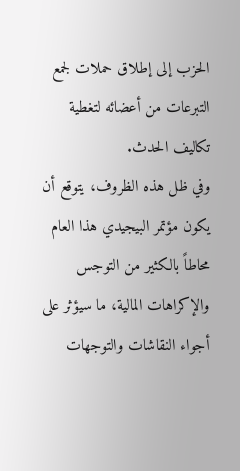الحزب إلى إطلاق حملات لجمع التبرعات من أعضائه لتغطية تكاليف الحدث.
وفي ظل هذه الظروف، يتوقع أن يكون مؤتمر البيجيدي هذا العام محاطاً بالكثير من التوجس والإكراهات المالية، ما سيؤثر على أجواء النقاشات والتوجهات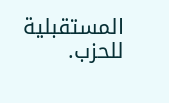المستقبلية للحزب.